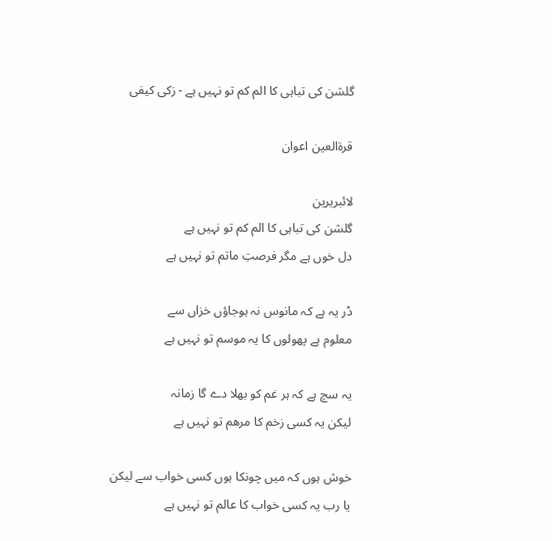گلشن کی تباہی کا الم کم تو نہیں ہے - زکی کیفی

قرۃالعین اعوان

لائبریرین
گلشن کی تباہی کا الم کم تو نہیں ہے
دل خوں ہے مگر فرصتِ ماتم تو نہیں ہے

ڈر یہ ہے کہ مانوس نہ ہوجاؤں خزاں سے
معلوم ہے پھولوں کا یہ موسم تو نہیں ہے

یہ سچ ہے کہ ہر غم کو بھلا دے گا زمانہ
لیکن یہ کسی زخم کا مرھم تو نہیں ہے

خوش ہوں کہ میں چونکا ہوں کسی خواب سے لیکن
یا رب یہ کسی خواب کا عالم تو نہیں ہے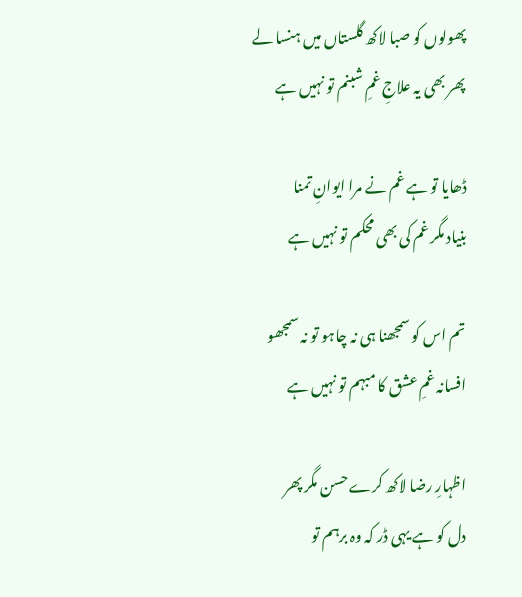پھولوں کو صبا لاکھ گلستاں میں ہنسا لے
پھر بھی یہ علاجِ غمِ شبنم تو نہیں ہے

ڈھایا تو ہے غم نے مرا ایوانِ تمنا
بنیاد مگر غم کی بھی محکم تو نہیں ہے

تم اس کو سمجھنا ہی نہ چاہو تو نہ سمجھو
افسانہ غمِ عشق کا مبہم تو نہیں ہے

اظہارِ رضا لاکھ کرے حسن مگر پھر
دل کو ہے یہی ڈر کہ وہ برہم تو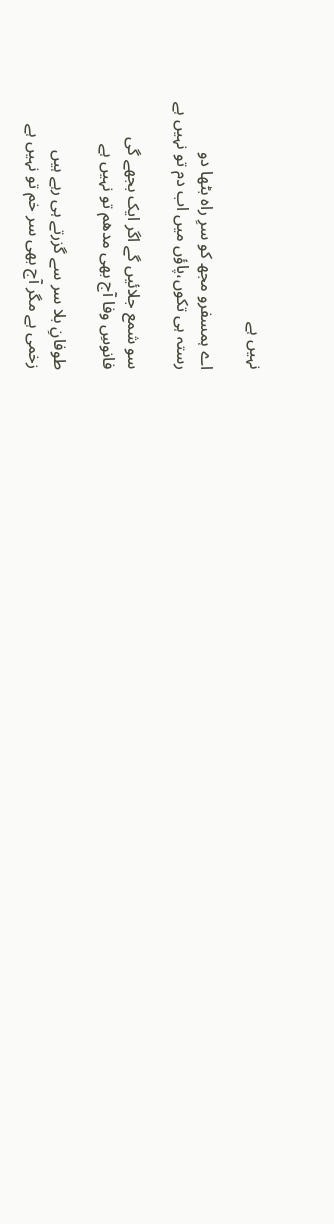نہیں ہے

اے ہمسفرو مجھ کو سرِ راہ بٹھا دو
رستہ ہی تکوں،پاؤں میں اب دم تو نہیں ہے

سو شمع جلائیں گے اگر ایک بجھے گی
فانوسِ وفا آج بھی مدھم تو نہیں ہے

طوفانِ بلا سر سے گزرتے ہی رہے ہیں
زخمی ہے مگر آج بھی سر خم تو نہیں ہے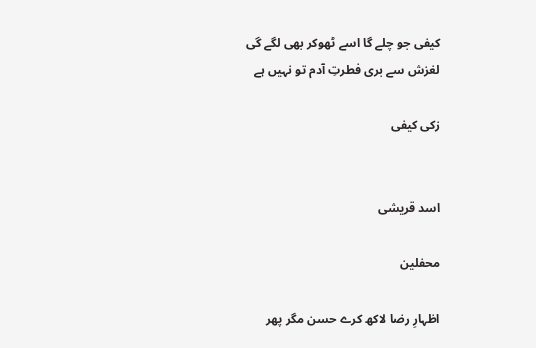کیفی جو چلے گا اسے ٹھوکر بھی لگے گی
لغزش سے بری فطرتِ آدم تو نہیں ہے

زکی کیفی


اسد قریشی

محفلین

اظہارِ رضا لاکھ کرے حسن مگر پھر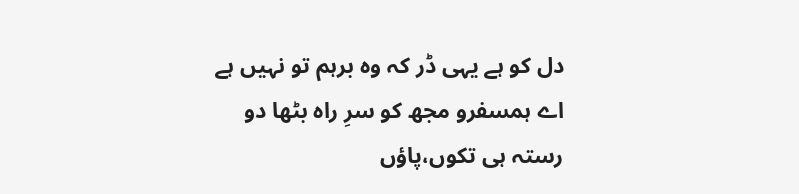دل کو ہے یہی ڈر کہ وہ برہم تو نہیں ہے
اے ہمسفرو مجھ کو سرِ راہ بٹھا دو
رستہ ہی تکوں،پاؤں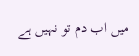میں اب دم تو نہیں ہے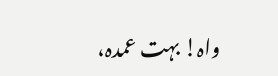واہ! بہت عمدہ،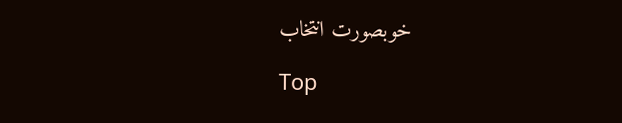خوبصورت انتخاب

Top